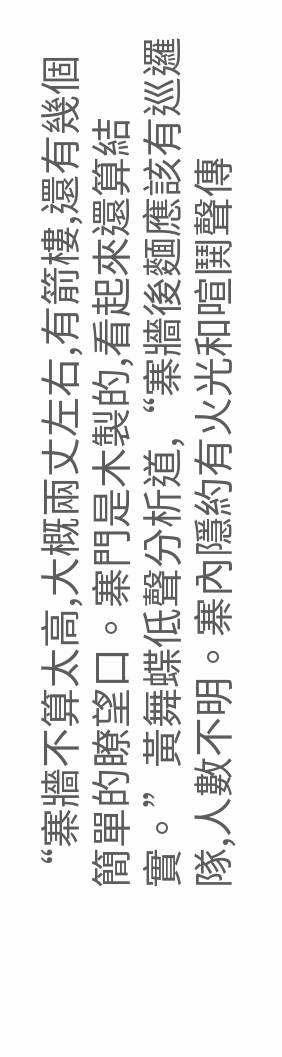“寨牆不算太高,大概兩丈左右,有箭樓,還有幾個簡單的瞭望口。寨門是木製的,看起來還算結實。”黃舞蝶低聲分析道,“寨牆後麵應該有巡邏隊,人數不明。寨內隱約有火光和喧鬨聲傳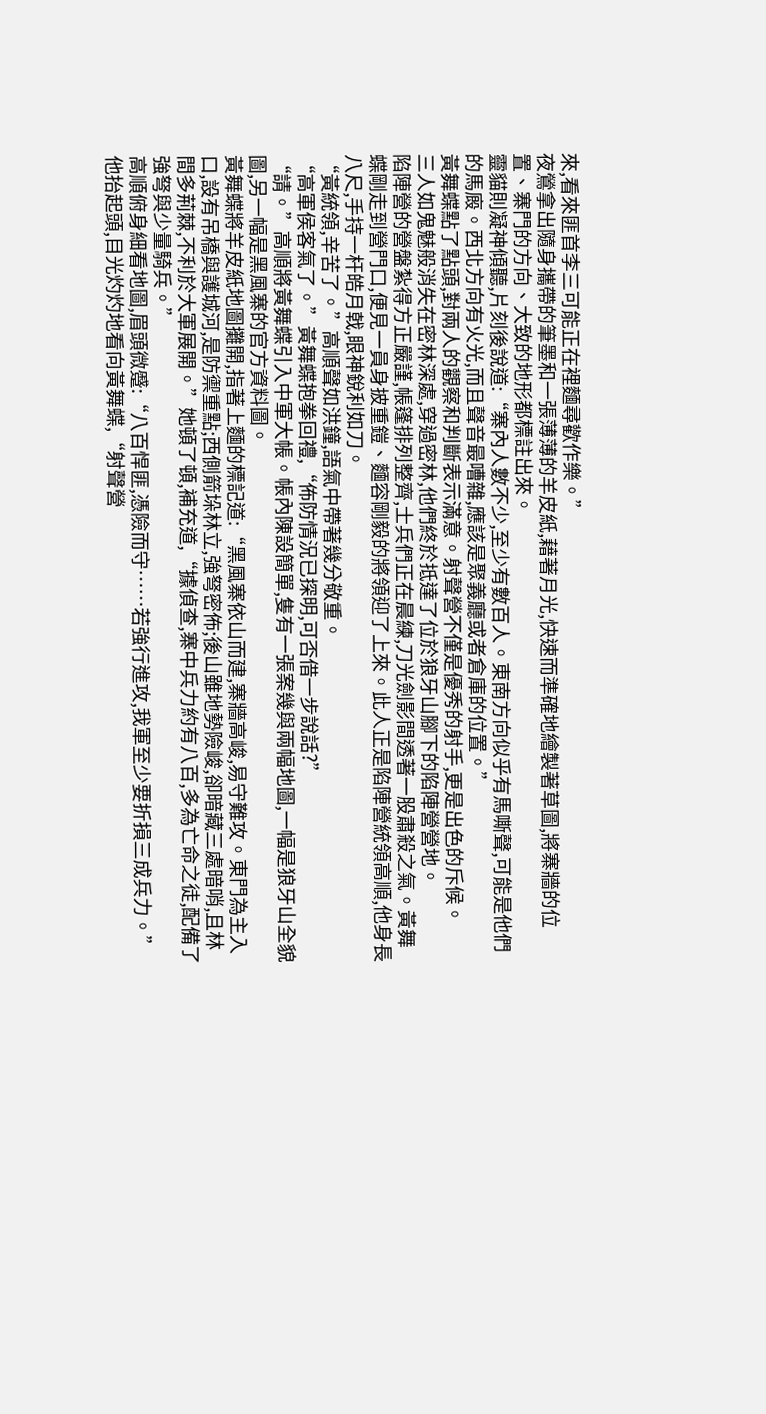來,看來匪首李三可能正在裡麵尋歡作樂。”
夜鶯拿出隨身攜帶的筆墨和一張薄薄的羊皮紙,藉著月光,快速而準確地繪製著草圖,將寨牆的位置、寨門的方向、大致的地形都標註出來。
靈貓則凝神傾聽,片刻後說道:“寨內人數不少,至少有數百人。東南方向似乎有馬嘶聲,可能是他們的馬廄。西北方向有火光,而且聲音最嘈雜,應該是聚義廳或者倉庫的位置。”
黃舞蝶點了點頭,對兩人的觀察和判斷表示滿意。射聲營不僅是優秀的射手,更是出色的斥候。
三人如鬼魅般消失在密林深處,穿過密林,他們終於抵達了位於狼牙山腳下的陷陣營營地。
陷陣營的營盤紮得方正嚴謹,帳篷排列整齊,士兵們正在晨練,刀光劍影間透著一股肅殺之氣。黃舞蝶剛走到營門口,便見一員身披重鎧、麵容剛毅的將領迎了上來。此人正是陷陣營統領高順,他身長八尺,手持一杆皓月戟,眼神銳利如刀。
“黃統領,辛苦了。”高順聲如洪鐘,語氣中帶著幾分敬重。
“高軍侯客氣了。”黃舞蝶抱拳回禮,“佈防情況已探明,可否借一步說話?”
“請。”高順將黃舞蝶引入中軍大帳。帳內陳設簡單,隻有一張案幾與兩幅地圖,一幅是狼牙山全貌圖,另一幅是黑風寨的官方資料圖。
黃舞蝶將羊皮紙地圖攤開,指著上麵的標記道:“黑風寨依山而建,寨牆高峻,易守難攻。東門為主入口,設有吊橋與護城河,是防禦重點;西側箭垛林立,強弩密佈;後山雖地勢險峻,卻暗藏三處暗哨,且林間多荊棘,不利於大軍展開。”她頓了頓,補充道,“據偵查,寨中兵力約有八百,多為亡命之徒,配備了強弩與少量騎兵。”
高順俯身細看地圖,眉頭微蹙:“八百悍匪,憑險而守……若強行進攻,我軍至少要折損三成兵力。”他抬起頭,目光灼灼地看向黃舞蝶,“射聲營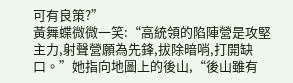可有良策?”
黃舞蝶微微一笑:“高統領的陷陣營是攻堅主力,射聲營願為先鋒,拔除暗哨,打開缺口。”她指向地圖上的後山,“後山雖有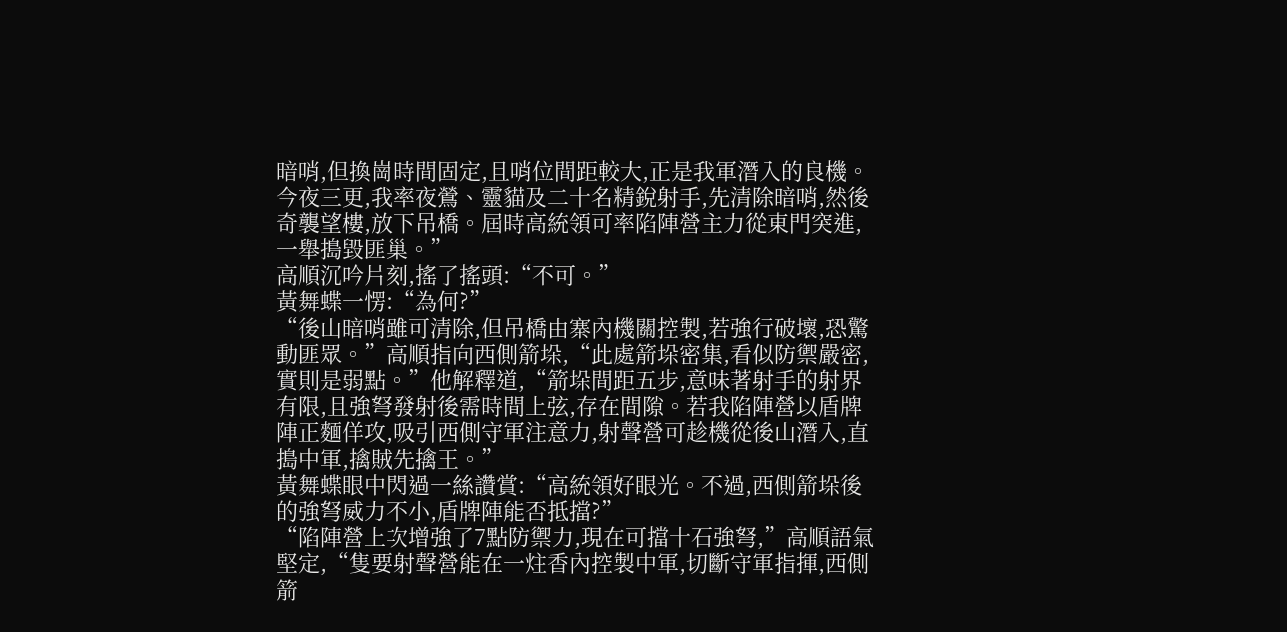暗哨,但換崗時間固定,且哨位間距較大,正是我軍潛入的良機。今夜三更,我率夜鶯、靈貓及二十名精銳射手,先清除暗哨,然後奇襲望樓,放下吊橋。屆時高統領可率陷陣營主力從東門突進,一舉搗毀匪巢。”
高順沉吟片刻,搖了搖頭:“不可。”
黃舞蝶一愣:“為何?”
“後山暗哨雖可清除,但吊橋由寨內機關控製,若強行破壞,恐驚動匪眾。”高順指向西側箭垛,“此處箭垛密集,看似防禦嚴密,實則是弱點。”他解釋道,“箭垛間距五步,意味著射手的射界有限,且強弩發射後需時間上弦,存在間隙。若我陷陣營以盾牌陣正麵佯攻,吸引西側守軍注意力,射聲營可趁機從後山潛入,直搗中軍,擒賊先擒王。”
黃舞蝶眼中閃過一絲讚賞:“高統領好眼光。不過,西側箭垛後的強弩威力不小,盾牌陣能否抵擋?”
“陷陣營上次增強了7點防禦力,現在可擋十石強弩,”高順語氣堅定,“隻要射聲營能在一炷香內控製中軍,切斷守軍指揮,西側箭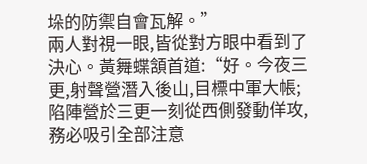垛的防禦自會瓦解。”
兩人對視一眼,皆從對方眼中看到了決心。黃舞蝶頷首道:“好。今夜三更,射聲營潛入後山,目標中軍大帳;陷陣營於三更一刻從西側發動佯攻,務必吸引全部注意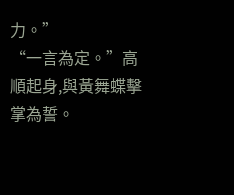力。”
“一言為定。”高順起身,與黃舞蝶擊掌為誓。